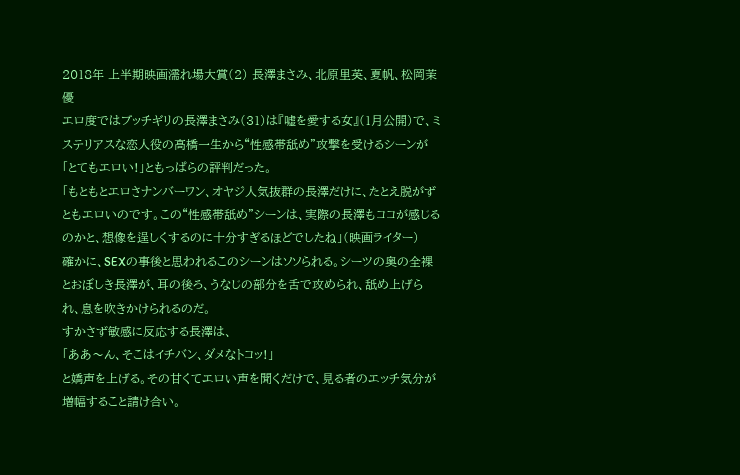2018年 上半期映画濡れ場大賞(2) 長澤まさみ、北原里英、夏帆、松岡茉優
エロ度ではブッチギリの長澤まさみ(31)は『嘘を愛する女』(1月公開)で、ミステリアスな恋人役の高橋一生から“性感帯舐め”攻撃を受けるシーンが「とてもエロい!」ともっぱらの評判だった。
「もともとエロさナンバーワン、オヤジ人気抜群の長澤だけに、たとえ脱がずともエロいのです。この“性感帯舐め”シーンは、実際の長澤もココが感じるのかと、想像を逞しくするのに十分すぎるほどでしたね」(映画ライター)
確かに、SEXの事後と思われるこのシーンはソソられる。シーツの奥の全裸とおぼしき長澤が、耳の後ろ、うなじの部分を舌で攻められ、舐め上げられ、息を吹きかけられるのだ。
すかさず敏感に反応する長澤は、
「ああ〜ん、そこはイチバン、ダメなトコッ!」
と嬌声を上げる。その甘くてエロい声を聞くだけで、見る者のエッチ気分が増幅すること請け合い。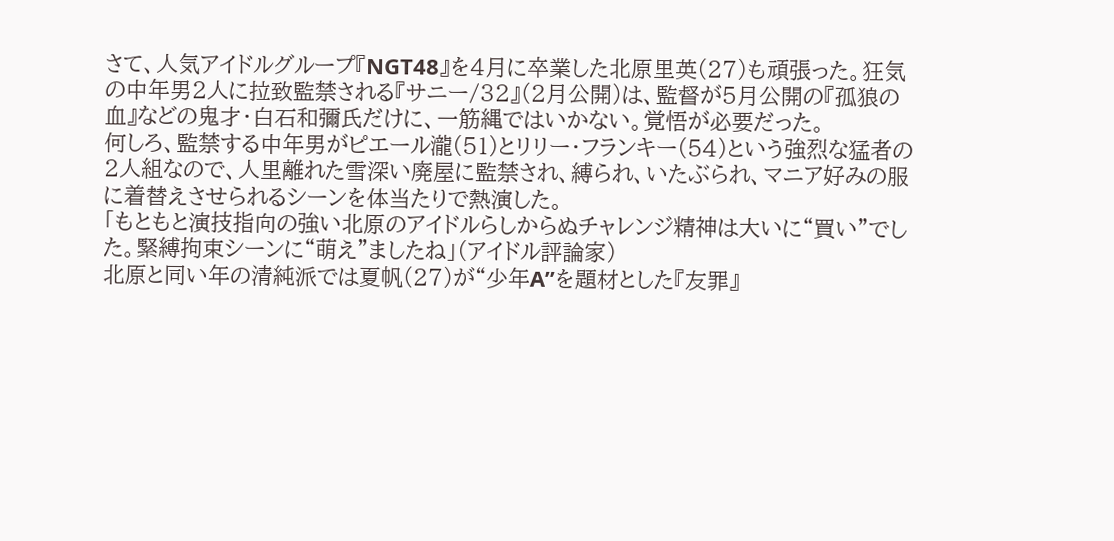さて、人気アイドルグループ『NGT48』を4月に卒業した北原里英(27)も頑張った。狂気の中年男2人に拉致監禁される『サニー/32』(2月公開)は、監督が5月公開の『孤狼の血』などの鬼才・白石和彌氏だけに、一筋縄ではいかない。覚悟が必要だった。
何しろ、監禁する中年男がピエール瀧(51)とリリー・フランキー(54)という強烈な猛者の2人組なので、人里離れた雪深い廃屋に監禁され、縛られ、いたぶられ、マニア好みの服に着替えさせられるシーンを体当たりで熱演した。
「もともと演技指向の強い北原のアイドルらしからぬチャレンジ精神は大いに“買い”でした。緊縛拘束シーンに“萌え”ましたね」(アイドル評論家)
北原と同い年の清純派では夏帆(27)が“少年A”を題材とした『友罪』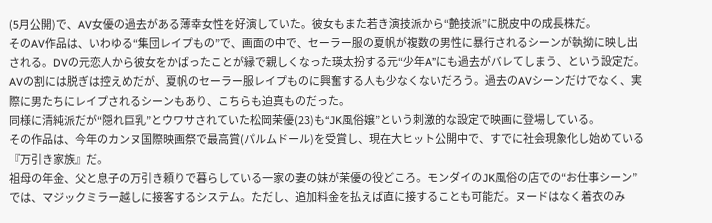(5月公開)で、AV女優の過去がある薄幸女性を好演していた。彼女もまた若き演技派から“艶技派”に脱皮中の成長株だ。
そのAV作品は、いわゆる“集団レイプもの”で、画面の中で、セーラー服の夏帆が複数の男性に暴行されるシーンが執拗に映し出される。DVの元恋人から彼女をかばったことが縁で親しくなった瑛太扮する元“少年A”にも過去がバレてしまう、という設定だ。
AVの割には脱ぎは控えめだが、夏帆のセーラー服レイプものに興奮する人も少なくないだろう。過去のAVシーンだけでなく、実際に男たちにレイプされるシーンもあり、こちらも迫真ものだった。
同様に清純派だが“隠れ巨乳”とウワサされていた松岡茉優(23)も“JK風俗嬢”という刺激的な設定で映画に登場している。
その作品は、今年のカンヌ国際映画祭で最高賞(パルムドール)を受賞し、現在大ヒット公開中で、すでに社会現象化し始めている『万引き家族』だ。
祖母の年金、父と息子の万引き頼りで暮らしている一家の妻の妹が茉優の役どころ。モンダイのJK風俗の店での“お仕事シーン”では、マジックミラー越しに接客するシステム。ただし、追加料金を払えば直に接することも可能だ。ヌードはなく着衣のみ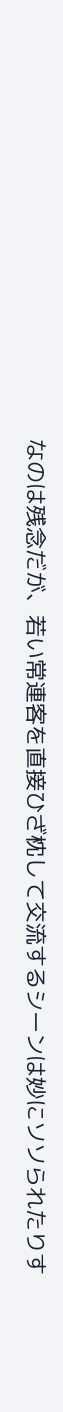なのは残念だが、若い常連客を直接ひざ枕して交流するシーンは妙にソソられたりす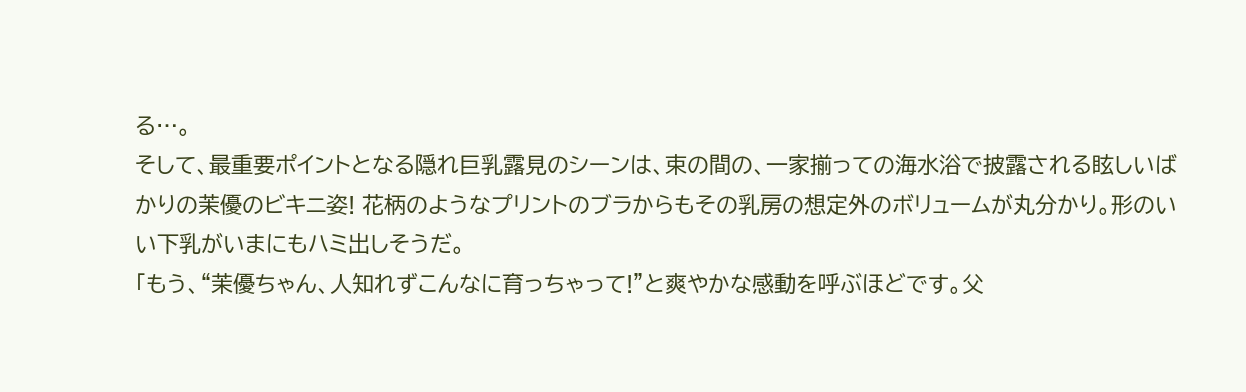る…。
そして、最重要ポイントとなる隠れ巨乳露見のシーンは、束の間の、一家揃っての海水浴で披露される眩しいばかりの茉優のビキニ姿! 花柄のようなプリントのブラからもその乳房の想定外のボリュームが丸分かり。形のいい下乳がいまにもハミ出しそうだ。
「もう、“茉優ちゃん、人知れずこんなに育っちゃって!”と爽やかな感動を呼ぶほどです。父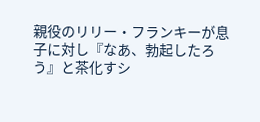親役のリリー・フランキーが息子に対し『なあ、勃起したろう』と茶化すシ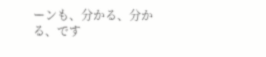ーンも、分かる、分かる、です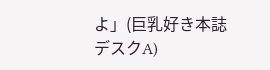よ」(巨乳好き本誌デスクA)